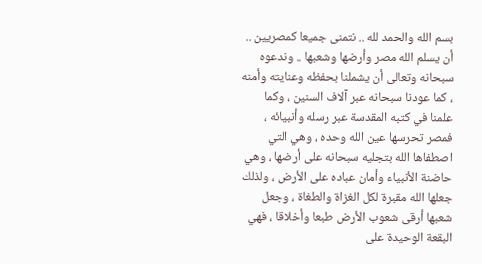بسم الله والحمد لله .. نتمنى جميعا كمصريين .. أن يسلم الله مصر وأرضها وشعبها .. وندعوه سبحانه وتعالى أن يشملنا بحفظه وعنايته وأمنه ، كما عودنا سبحانه عبر آلاف السنين ، وكما علمنا في كتبه المقدسة عبر رسله وأنبيائه ، فمصر تحرسها عين الله وحده ، وهي التي اصطفاها الله بتجليه سبحانه على أرضها ، وهي حاضنة الأنبياء وأمان عباده على الأرض ، ولذلك جعلها الله مقبرة لكل الغزاة والطغاة ، وجعل شعبها أرقى شعوب الأرض طبعا وأخلاقا ، فهي البقعة الوحيدة على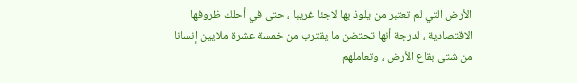الأرض التي لم تعتبر من يلوذ بها لاجئا غريبا ، حتى في أحلك ظروفها الاقتصادية ، لدرجة أنها تحتضن ما يقترب من خمسة عشرة ملايين إنسانا من شتى بقاع الأرض ، وتعاملهم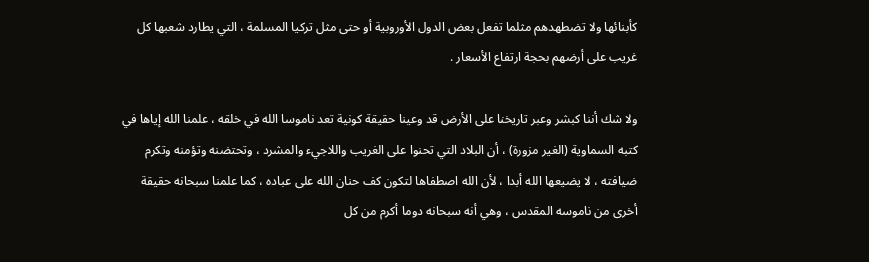كأبنائها ولا تضطهدهم مثلما تفعل بعض الدول الأوروبية أو حتى مثل تركيا المسلمة ، التي يطارد شعبها كل غريب على أرضهم بحجة ارتفاع الأسعار .

ولا شك أننا كبشر وعبر تاريخنا على الأرض قد وعينا حقيقة كونية تعد ناموسا الله في خلقه ، علمنا الله إياها في كتبه السماوية (الغير مزورة) ، أن البلاد التي تحنوا على الغريب واللاجيء والمشرد ، وتحتضنه وتؤمنه وتكرم ضيافته ، لا يضيعها الله أبدا ، لأن الله اصطفاها لتكون كف حنان الله على عباده ، كما علمنا سبحانه حقيقة أخرى من ناموسه المقدس ، وهي أنه سبحانه دوما أكرم من كل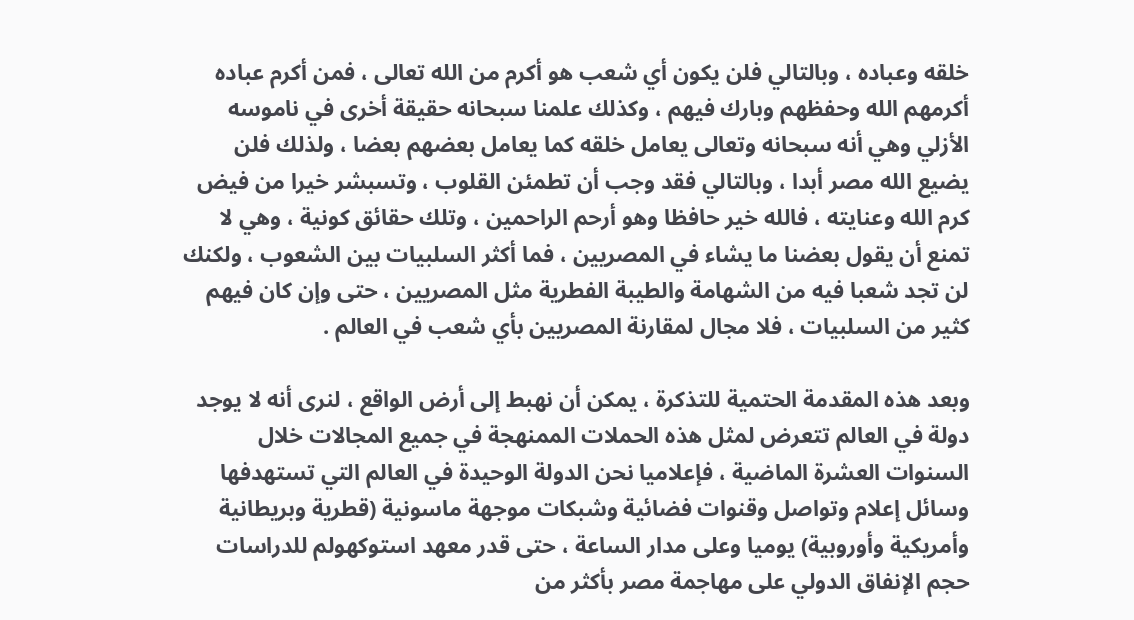خلقه وعباده ، وبالتالي فلن يكون أي شعب هو أكرم من الله تعالى ، فمن أكرم عباده أكرمهم الله وحفظهم وبارك فيهم ، وكذلك علمنا سبحانه حقيقة أخرى في ناموسه الأزلي وهي أنه سبحانه وتعالى يعامل خلقه كما يعامل بعضهم بعضا ، ولذلك فلن يضيع الله مصر أبدا ، وبالتالي فقد وجب أن تطمئن القلوب ، وتسبشر خيرا من فيض كرم الله وعنايته ، فالله خير حافظا وهو أرحم الراحمين ، وتلك حقائق كونية ، وهي لا تمنع أن يقول بعضنا ما يشاء في المصريين ، فما أكثر السلبيات بين الشعوب ، ولكنك لن تجد شعبا فيه من الشهامة والطيبة الفطرية مثل المصريين ، حتى وإن كان فيهم كثير من السلبيات ، فلا مجال لمقارنة المصريين بأي شعب في العالم .

وبعد هذه المقدمة الحتمية للتذكرة ، يمكن أن نهبط إلى أرض الواقع ، لنرى أنه لا يوجد دولة في العالم تتعرض لمثل هذه الحملات الممنهجة في جميع المجالات خلال السنوات العشرة الماضية ، فإعلاميا نحن الدولة الوحيدة في العالم التي تستهدفها وسائل إعلام وتواصل وقنوات فضائية وشبكات موجهة ماسونية (قطرية وبريطانية وأمريكية وأوروبية) يوميا وعلى مدار الساعة ، حتى قدر معهد استوكهولم للدراسات حجم الإنفاق الدولي على مهاجمة مصر بأكثر من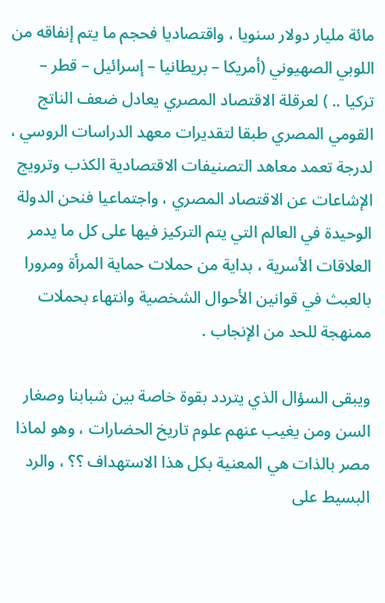مائة مليار دولار سنويا ، واقتصاديا فحجم ما يتم إنفاقه من اللوبي الصهيوني (أمريكا – بريطانيا – إسرائيل – قطر – تركيا .. ) لعرقلة الاقتصاد المصري يعادل ضعف الناتج القومي المصري طبقا لتقديرات معهد الدراسات الروسي ، لدرجة تعمد معاهد التصنيفات الاقتصادية الكذب وترويج الإشاعات عن الاقتصاد المصري ، واجتماعيا فنحن الدولة الوحيدة في العالم التي يتم التركيز فيها على كل ما يدمر العلاقات الأسرية ، بداية من حملات حماية المرأة ومرورا بالعبث في قوانين الأحوال الشخصية وانتهاء بحملات ممنهجة للحد من الإنجاب .

ويبقى السؤال الذي يتردد بقوة خاصة بين شبابنا وصغار السن ومن يغيب عنهم علوم تاريخ الحضارات ، وهو لماذا مصر بالذات هي المعنية بكل هذا الاستهداف ؟؟ ، والرد البسيط على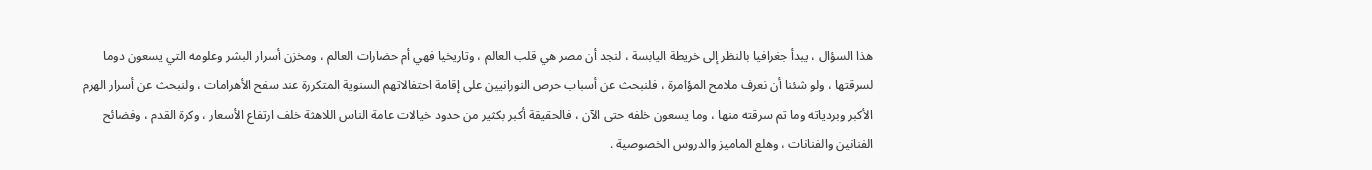هذا السؤال ، يبدأ جغرافيا بالنظر إلى خريطة اليابسة ، لنجد أن مصر هي قلب العالم ، وتاريخيا فهي أم حضارات العالم ، ومخزن أسرار البشر وعلومه التي يسعون دوما لسرقتها ، ولو شئنا أن نعرف ملامح المؤامرة ، فلنبحث عن أسباب حرص النورانيين على إقامة احتفالاتهم السنوية المتكررة عند سفح الأهرامات ، ولنبحث عن أسرار الهرم الأكبر وبردياته وما تم سرقته منها ، وما يسعون خلفه حتى الآن ، فالحقيقة أكبر بكثير من حدود خيالات عامة الناس اللاهثة خلف ارتفاع الأسعار ، وكرة القدم ، وفضائح الفنانين والفنانات ، وهلع الماميز والدروس الخصوصية .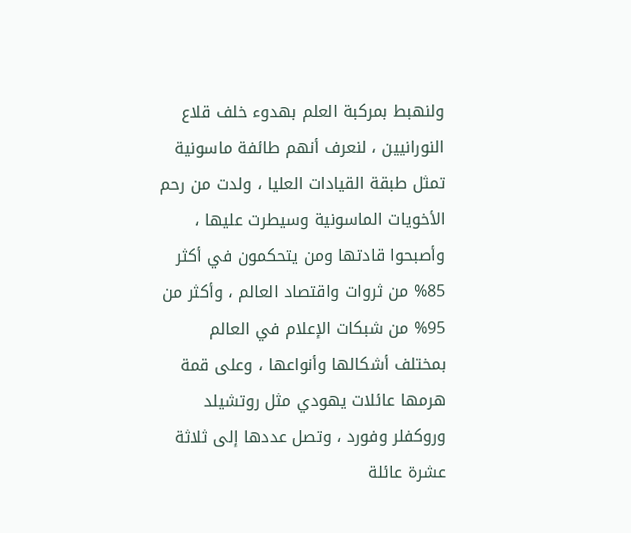ولنهبط بمركبة العلم بهدوء خلف قلاع النورانيين ، لنعرف أنهم طائفة ماسونية تمثل طبقة القيادات العليا ، ولدت من رحم الأخويات الماسونية وسيطرت عليها ، وأصبحوا قادتها ومن يتحكمون في أكثر 85% من ثروات واقتصاد العالم ، وأكثر من 95% من شبكات الإعلام في العالم بمختلف أشكالها وأنواعها ، وعلى قمة هرمها عائلات يهودي مثل روتشيلد وروكفلر وفورد ، وتصل عددها إلى ثلاثة عشرة عائلة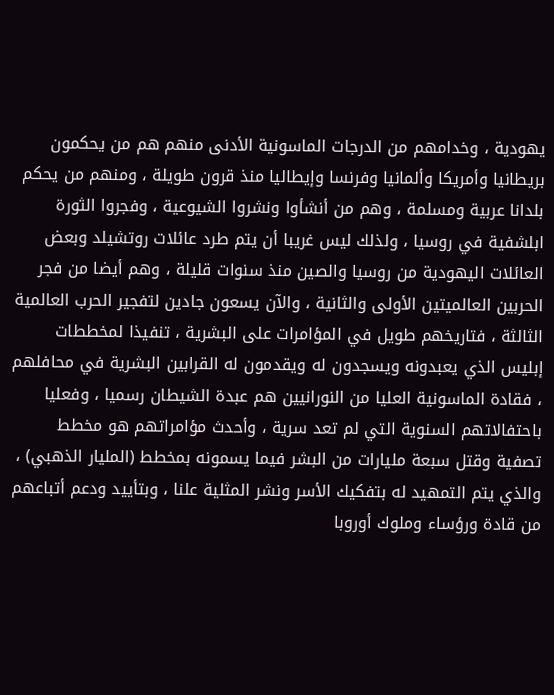يهودية ، وخدامهم من الدرجات الماسونية الأدنى منهم هم من يحكمون بريطانيا وأمريكا وألمانيا وفرنسا وإيطاليا منذ قرون طويلة ، ومنهم من يحكم بلدانا عربية ومسلمة ، وهم من أنشأوا ونشروا الشيوعية ، وفجروا الثورة ابلشفية في روسيا ، ولذلك ليس غريبا أن يتم طرد عائلات روتشيلد وبعض العائلات اليهودية من روسيا والصين منذ سنوات قليلة ، وهم أيضا من فجر الحربين العالميتين الأولى والثانية ، والآن يسعون جادين لتفجير الحرب العالمية الثالثة ، فتاريخهم طويل في المؤامرات على البشرية ، تنفيذا لمخططات إبليس الذي يعبدونه ويسجدون له ويقدمون له القرابين البشرية في محافلهم ، فقادة الماسونية العليا من النورانيين هم عبدة الشيطان رسميا ، وفعليا باحتفالاتهم السنوية التي لم تعد سرية ، وأحدث مؤامراتهم هو مخطط تصفية وقتل سبعة مليارات من البشر فيما يسمونه بمخطط (المليار الذهبي) ، والذي يتم التمهيد له بتفكيك الأسر ونشر المثلية علنا ، وبتأييد ودعم أتباعهم من قادة ورؤساء وملوك أوروبا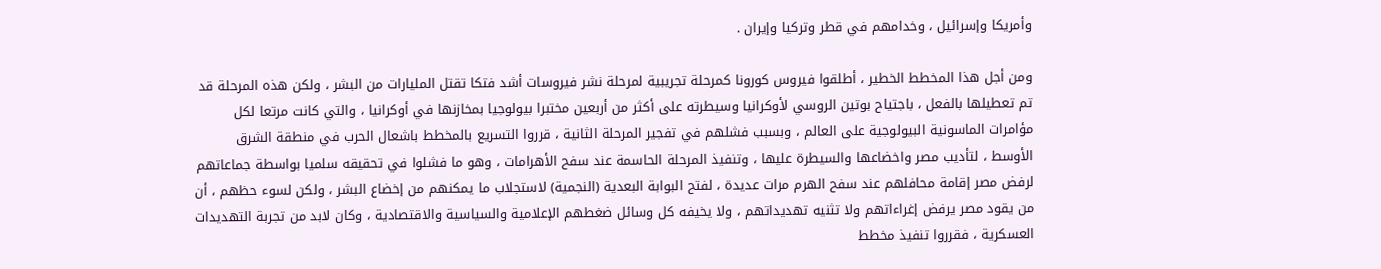وأمريكا وإسرائيل ، وخدامهم في قطر وتركيا وإيران .

ومن أجل هذا المخطط الخطير ، أطلقوا فيروس كورونا كمرحلة تجريبية لمرحلة نشر فيروسات أشد فتكا تقتل المليارات من البشر ، ولكن هذه المرحلة قد تم تعطيلها بالفعل ، باجتياح بوتين الروسي لأوكرانيا وسيطرته على أكثر من أربعين مختبرا بيولوجيا بمخازنها في أوكرانيا ، والتي كانت مرتعا لكل مؤامرات الماسونية البيولوجية على العالم ، وبسبب فشلهم في تفجير المرحلة الثانية ، قرروا التسريع بالمخطط باشعال الحرب في منطقة الشرق الأوسط ، لتأديب مصر واخضاعها والسيطرة عليها ، وتنفيذ المرحلة الحاسمة عند سفح الأهرامات ، وهو ما فشلوا في تحقيقه سلميا بواسطة جماعاتهم لرفض مصر إقامة محافلهم عند سفح الهرم مرات عديدة ، لفتح البوابة البعدية (النجمية) لاستجلاب ما يمكنهم من إخضاع البشر ، ولكن لسوء حظهم ، أن من يقود مصر يرفض إغراءاتهم ولا تثنيه تهديداتهم ، ولا يخيفه كل وسائل ضغطهم الإعلامية والسياسية والاقتصادية ، وكان لابد من تجربة التهديدات العسكرية ، فقرروا تنفيذ مخطط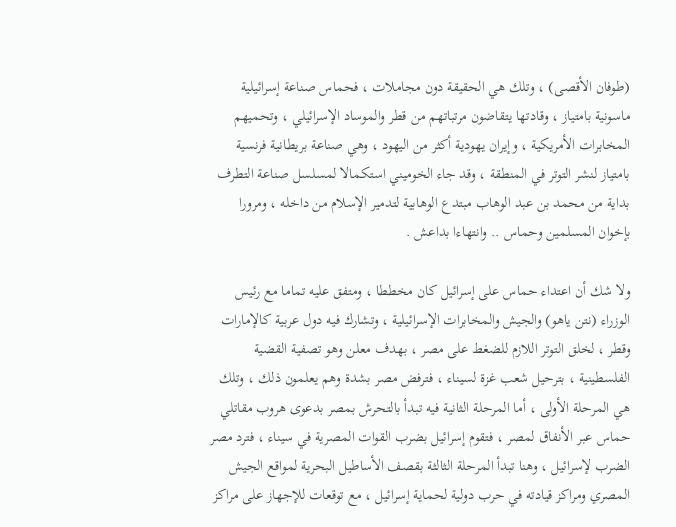(طوفان الأقصى) ، وتلك هي الحقيقة دون مجاملات ، فحماس صناعة إسرائيلية ماسونية بامتياز ، وقادتها يتقاضون مرتباتهم من قطر والموساد الإسرائيلي ، وتحميهم المخابرات الأمريكية ، وإيران يهودية أكثر من اليهود ، وهي صناعة بريطانية فرنسية بامتياز لنشر التوتر في المنطقة ، وقد جاء الخوميني استكمالا لمسلسل صناعة التطرف بداية من محمد بن عبد الوهاب مبتدع الوهابية لتدمير الإسلام من داخله ، ومرورا بإخوان المسلمين وحماس .. وانتهاءا بداعش .

ولا شك أن اعتداء حماس على إسرائيل كان مخططا ، ومتفق عليه تماما مع رئيس الوزراء (نتن ياهو) والجيش والمخابرات الإسرائيلية ، وتشارك فيه دول عربية كالإمارات وقطر ، لخلق التوتر اللازم للضغط على مصر ، بهدف معلن وهو تصفية القضية الفلسطينية ، بترحيل شعب غزة لسيناء ، فترفض مصر بشدة وهم يعلمون ذلك ، وتلك هي المرحلة الأولى ، أما المرحلة الثانية فيه تبدأ بالتحرش بمصر بدعوى هروب مقاتلي حماس عبر الأنفاق لمصر ، فتقوم إسرائيل بضرب القوات المصرية في سيناء ، فترد مصر الضرب لإسرائيل ، وهنا تبدأ المرحلة الثالثة بقصف الأساطيل البحرية لمواقع الجيش المصري ومراكز قيادته في حرب دولية لحماية إسرائيل ، مع توقعات للإجهاز على مراكز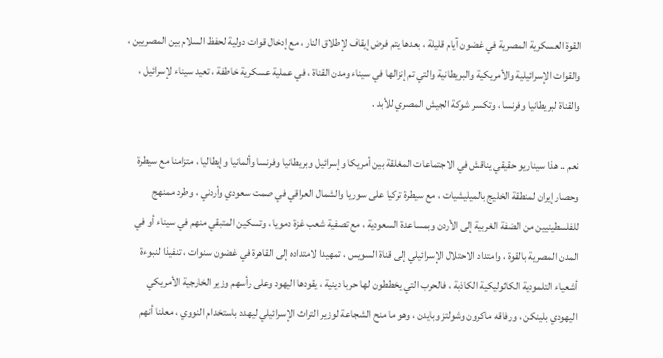القوة العسكرية المصرية في غضون آيام قليلة ، بعدها يتم فرض إيقاف لإطلاق النار ، مع إدخال قوات دولية لحفظ السلام بين المصريين ، والقوات الإسرائيلية والأمريكية والبريطانية والتي تم إنزالها في سيناء ومدن القناة ، في عملية عسكرية خاطفة ، تعيد سيناء لإسرائيل ، والقناة لبريطانيا وفرنسا ، وتكسر شوكة الجيش المصري للأبد .

نعم .. هذا سيناريو حقيقي يناقش في الاجتماعات المغلقة بين أمريكا وإسرائيل وبريطانيا وفرنسا وألمانيا وإيطاليا ، متزامنا مع سيطرة وحصار إيران لمنطقة الخليج بالميليشيات ، مع سيطرة تركيا على سوريا والشمال العراقي في صمت سعودي وأردني ، وطرد ممنهج للفلسطينيين من الضفة الغربية إلى الأردن وبمساعدة السعودية ، مع تصفية شعب غزة دمويا ، وتسكين المتبقي منهم في سيناء أو في المدن المصرية بالقوة ، وامتداد الاحتلال الإسرائيلي إلى قناة السويس ، تمهيدا لامتداده إلى القاهرة في غضون سنوات ، تنفيذا لنبوءة أشعياء التلمودية الكاثوليكية الكاذبة ، فالحرب التي يخططون لها حربا دينية ، يقودها اليهود وعلى رأسهم وزير الخارجية الأمريكي اليهودي بلينكن ، ورفاقه ماكرون وشولتز وبايدن ، وهو ما منح الشجاعة لوزير التراث الإسرائيلي ليهدد باستخدام النووي ، معلنا أنهم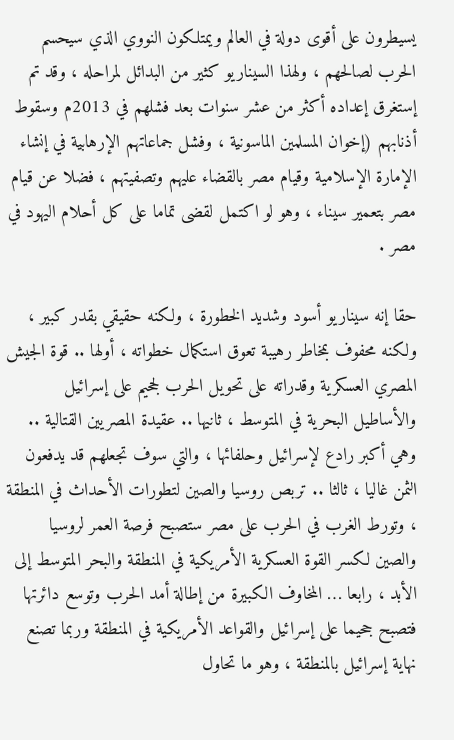يسيطرون على أقوى دولة في العالم ويمتلكون النووي الذي سيحسم الحرب لصالحهم ، ولهذا السيناريو كثير من البدائل لمراحله ، وقد تم إستغرق إعداده أكثر من عشر سنوات بعد فشلهم في 2013م وسقوط أذنابهم (إخوان المسلمين الماسونية ، وفشل جماعاتهم الإرهابية في إنشاء الإمارة الإسلامية وقيام مصر بالقضاء عليهم وتصفيتهم ، فضلا عن قيام مصر بتعمير سيناء ، وهو لو اكتمل لقضى تماما على كل أحلام اليهود في مصر .

حقا إنه سيناريو أسود وشديد الخطورة ، ولكنه حقيقي بقدر كبير ، ولكنه محفوف بمخاطر رهيبة تعوق استكمال خطواته ، أولها .. قوة الجيش المصري العسكرية وقدراته على تحويل الحرب لجحيم على إسرائيل والأساطيل البحرية في المتوسط ، ثانيها .. عقيدة المصريين القتالية .. وهي أكبر رادع لإسرائيل وحلفائها ، والتي سوف تجعلهم قد يدفعون الثمن غاليا ، ثالثا .. تربص روسيا والصين لتطورات الأحداث في المنطقة ، وتورط الغرب في الحرب على مصر ستصبح فرصة العمر لروسيا والصين لكسر القوة العسكرية الأمريكية في المنطقة والبحر المتوسط إلى الأبد ، رابعا … المخاوف الكبيرة من إطالة أمد الحرب وتوسع دائرتها فتصبح جحيما على إسرائيل والقواعد الأمريكية في المنطقة وربما تصنع نهاية إسرائيل بالمنطقة ، وهو ما تحاول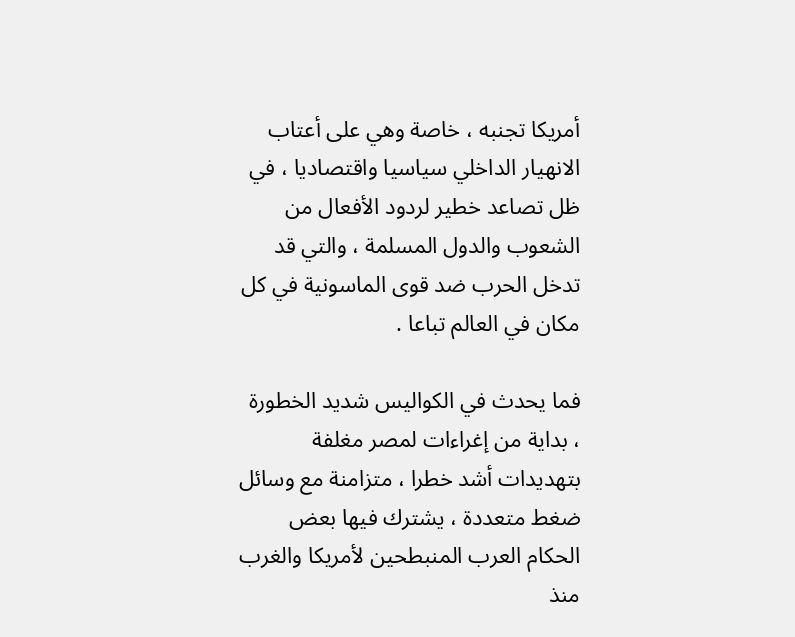أمريكا تجنبه ، خاصة وهي على أعتاب الانهيار الداخلي سياسيا واقتصاديا ، في ظل تصاعد خطير لردود الأفعال من الشعوب والدول المسلمة ، والتي قد تدخل الحرب ضد قوى الماسونية في كل مكان في العالم تباعا .

فما يحدث في الكواليس شديد الخطورة ، بداية من إغراءات لمصر مغلفة بتهديدات أشد خطرا ، متزامنة مع وسائل ضغط متعددة ، يشترك فيها بعض الحكام العرب المنبطحين لأمريكا والغرب منذ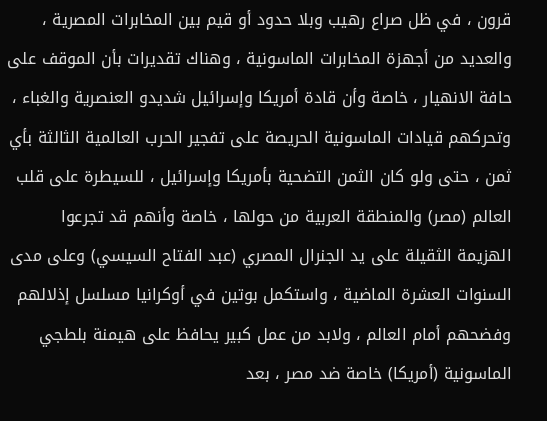قرون ، في ظل صراع رهيب وبلا حدود أو قيم بين المخابرات المصرية ، والعديد من أجهزة المخابرات الماسونية ، وهناك تقديرات بأن الموقف على حافة الانهيار ، خاصة وأن قادة أمريكا وإسرائيل شديدو العنصرية والغباء ، وتحركهم قيادات الماسونية الحريصة على تفجير الحرب العالمية الثالثة بأي ثمن ، حتى ولو كان الثمن التضحية بأمريكا وإسرائيل ، للسيطرة على قلب العالم (مصر) والمنطقة العربية من حولها ، خاصة وأنهم قد تجرعوا الهزيمة الثقيلة على يد الجنرال المصري (عبد الفتاح السيسي) وعلى مدى السنوات العشرة الماضية ، واستكمل بوتين في أوكرانيا مسلسل إذلالهم وفضحهم أمام العالم ، ولابد من عمل كبير يحافظ على هيمنة بلطجي الماسونية (أمريكا) خاصة ضد مصر ، بعد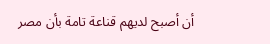أن أصبح لديهم قناعة تامة بأن مصر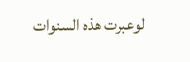لوعبرت هذه السنوات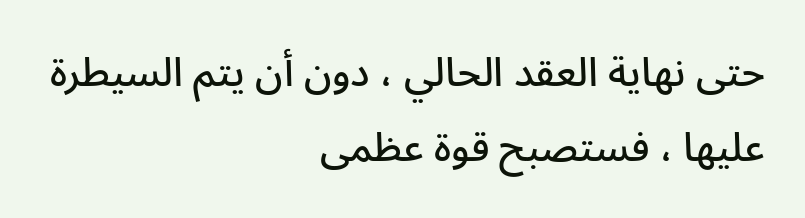حتى نهاية العقد الحالي ، دون أن يتم السيطرة عليها ، فستصبح قوة عظمى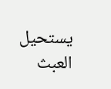يستحيل العبث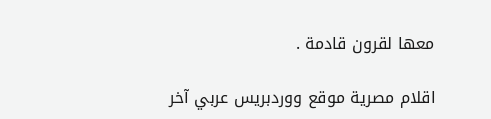معها لقرون قادمة .

اقلام مصرية موقع ووردبريس عربي آخر